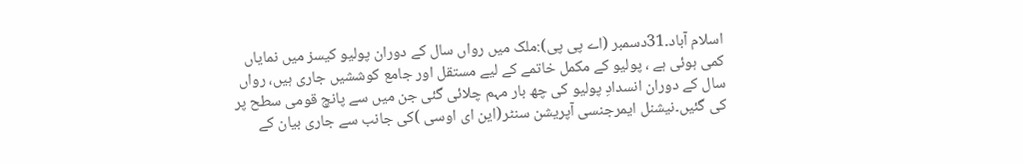اسلام آباد۔31دسمبر (اے پی پی):ملک میں رواں سال کے دوران پولیو کیسز میں نمایاں کمی ہوئی ہے ، پولیو کے مکمل خاتمے کے لیے مستقل اور جامع کوششیں جاری ہیں، رواں سال کے دوران انسدادِ پولیو کی چھ بار مہم چلائی گئی جن میں سے پانچ قومی سطح پر کی گئیں۔نیشنل ایمرجنسی آپریشن سنٹر(این ای اوسی )کی جانب سے جاری بیان کے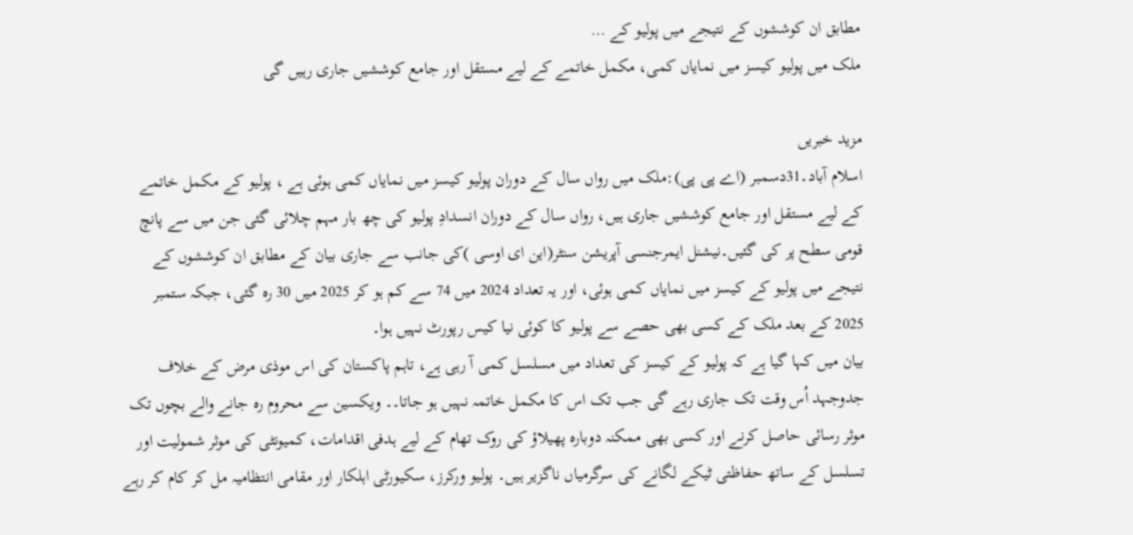مطابق ان کوششوں کے نتیجے میں پولیو کے …
ملک میں پولیو کیسز میں نمایاں کمی، مکمل خاتمے کے لیے مستقل اور جامع کوششیں جاری رہیں گی

مزید خبریں
اسلام آباد۔31دسمبر (اے پی پی):ملک میں رواں سال کے دوران پولیو کیسز میں نمایاں کمی ہوئی ہے ، پولیو کے مکمل خاتمے کے لیے مستقل اور جامع کوششیں جاری ہیں، رواں سال کے دوران انسدادِ پولیو کی چھ بار مہم چلائی گئی جن میں سے پانچ قومی سطح پر کی گئیں۔نیشنل ایمرجنسی آپریشن سنٹر(این ای اوسی )کی جانب سے جاری بیان کے مطابق ان کوششوں کے نتیجے میں پولیو کے کیسز میں نمایاں کمی ہوئی، اور یہ تعداد 2024 میں 74 سے کم ہو کر 2025 میں 30 رہ گئی، جبکہ ستمبر 2025 کے بعد ملک کے کسی بھی حصے سے پولیو کا کوئی نیا کیس رپورٹ نہیں ہوا۔
بیان میں کہا گیا ہے کہ پولیو کے کیسز کی تعداد میں مسلسل کمی آ رہی ہے، تاہم پاکستان کی اس موذی مرض کے خلاف جدوجہد اُس وقت تک جاری رہے گی جب تک اس کا مکمل خاتمہ نہیں ہو جاتا۔۔ ویکسین سے محروم رہ جانے والے بچوں تک موثر رسائی حاصل کرنے اور کسی بھی ممکنہ دوبارہ پھیلاؤ کی روک تھام کے لیے ہدفی اقدامات، کمیونٹی کی موثر شمولیت اور تسلسل کے ساتھ حفاظتی ٹیکے لگانے کی سرگرمیاں ناگزیر ہیں۔ پولیو ورکرز، سکیورٹی اہلکار اور مقامی انتظامیہ مل کر کام کر رہے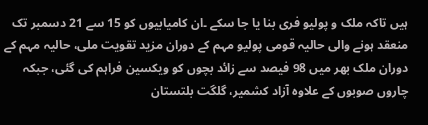ہیں تاکہ ملک و پولیو فری بنا یا جا سکے ۔ان کامیابیوں کو 15 سے 21 دسمبر تک منعقد ہونے والی حالیہ قومی پولیو مہم کے دوران مزید تقویت ملی، حالیہ مہم کے دوران ملک بھر میں 98 فیصد سے زائد بچوں کو ویکسین فراہم کی گئی، جبکہ چاروں صوبوں کے علاوہ آزاد کشمیر، گلگت بلتستان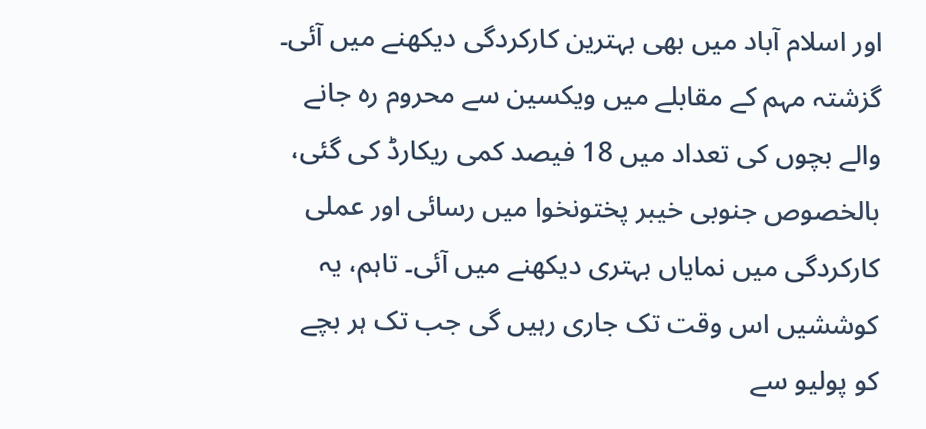اور اسلام آباد میں بھی بہترین کارکردگی دیکھنے میں آئی۔
گزشتہ مہم کے مقابلے میں ویکسین سے محروم رہ جانے والے بچوں کی تعداد میں 18 فیصد کمی ریکارڈ کی گئی، بالخصوص جنوبی خیبر پختونخوا میں رسائی اور عملی کارکردگی میں نمایاں بہتری دیکھنے میں آئی۔ تاہم، یہ کوششیں اس وقت تک جاری رہیں گی جب تک ہر بچے کو پولیو سے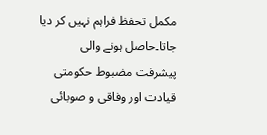مکمل تحفظ فراہم نہیں کر دیا جاتا۔حاصل ہونے والی پیشرفت مضبوط حکومتی قیادت اور وفاقی و صوبائی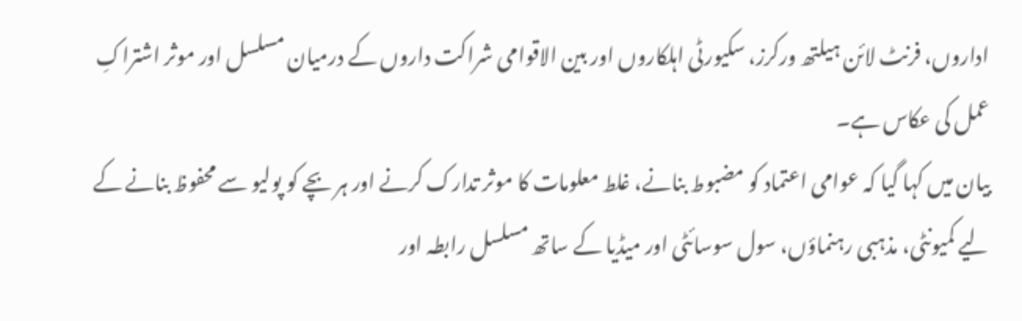اداروں، فرنٹ لائن ہیلتھ ورکرز، سکیورٹی اہلکاروں اور بین الاقوامی شراکت داروں کے درمیان مسلسل اور موثر اشتراکِ عمل کی عکاس ہے۔
بیان میں کہا گیا کہ عوامی اعتماد کو مضبوط بنانے، غلط معلومات کا موثر تدارک کرنے اور ہر بچے کو پولیو سے محفوظ بنانے کے لیے کمیونٹی، مذہبی رہنماؤں، سول سوسائٹی اور میڈیا کے ساتھ مسلسل رابطہ اور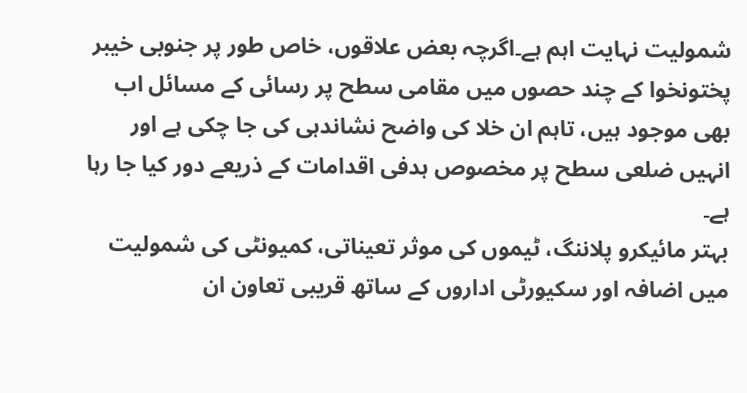شمولیت نہایت اہم ہے۔اگرچہ بعض علاقوں، خاص طور پر جنوبی خیبر پختونخوا کے چند حصوں میں مقامی سطح پر رسائی کے مسائل اب بھی موجود ہیں، تاہم ان خلا کی واضح نشاندہی کی جا چکی ہے اور انہیں ضلعی سطح پر مخصوص ہدفی اقدامات کے ذریعے دور کیا جا رہا ہے۔
بہتر مائیکرو پلاننگ، ٹیموں کی موثر تعیناتی، کمیونٹی کی شمولیت میں اضافہ اور سکیورٹی اداروں کے ساتھ قریبی تعاون ان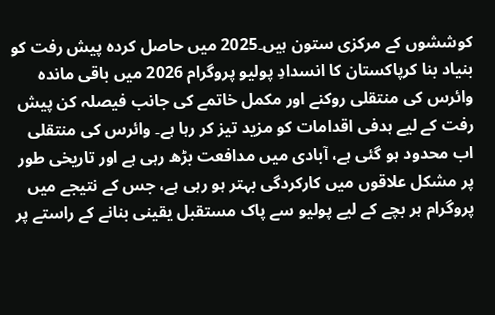کوششوں کے مرکزی ستون ہیں۔2025 میں حاصل کردہ پیش رفت کو بنیاد بنا کرپاکستان کا انسدادِ پولیو پروگرام 2026 میں باقی ماندہ وائرس کی منتقلی روکنے اور مکمل خاتمے کی جانب فیصلہ کن پیش رفت کے لیے ہدفی اقدامات کو مزید تیز کر رہا ہے۔ وائرس کی منتقلی اب محدود ہو گئی ہے، آبادی میں مدافعت بڑھ رہی ہے اور تاریخی طور پر مشکل علاقوں میں کارکردگی بہتر ہو رہی ہے، جس کے نتیجے میں پروگرام ہر بچے کے لیے پولیو سے پاک مستقبل یقینی بنانے کے راستے پر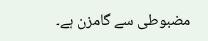مضبوطی سے گامزن ہے۔